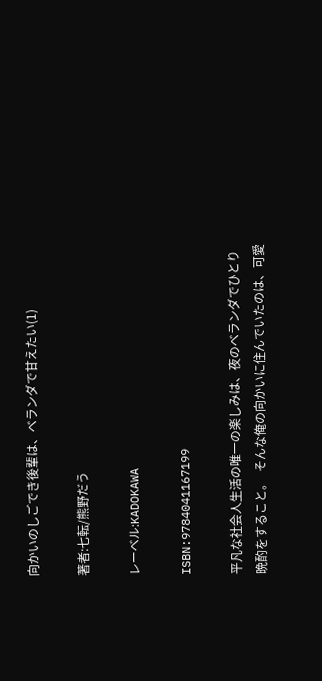向かいのしごでき後輩は、ベランダで甘えたい(1)

著者:七転/熊野だう

レーベル:KADOKAWA

ISBN:9784041167199

平凡な社会人生活の唯一の楽しみは、夜のベランダでひとり晩酌をすること。  そんな俺の向かいに住んでいたのは、可愛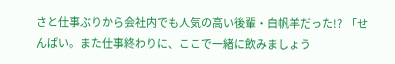さと仕事ぶりから会社内でも人気の高い後輩・白帆羊だった!?  「せんぱい。また仕事終わりに、ここで一緒に飲みましょう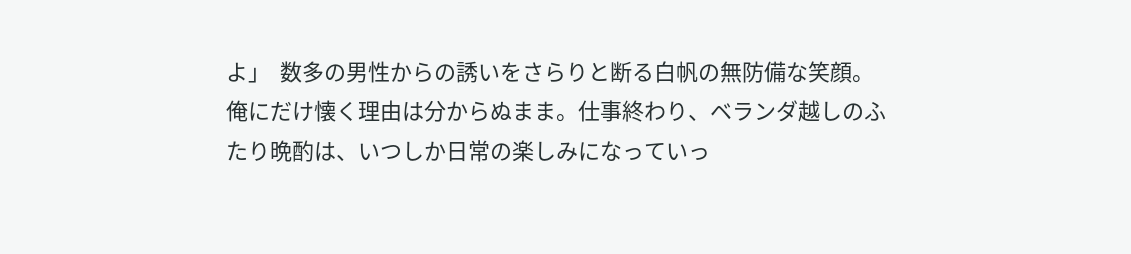よ」  数多の男性からの誘いをさらりと断る白帆の無防備な笑顔。  俺にだけ懐く理由は分からぬまま。仕事終わり、ベランダ越しのふたり晩酌は、いつしか日常の楽しみになっていっ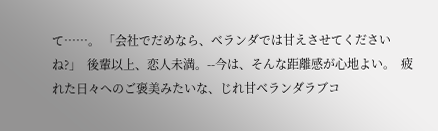て……。 「会社でだめなら、ベランダでは甘えさせてくださいね?」  後輩以上、恋人未満。--今は、そんな距離感が心地よい。  疲れた日々へのご褒美みたいな、じれ甘ベランダラブコ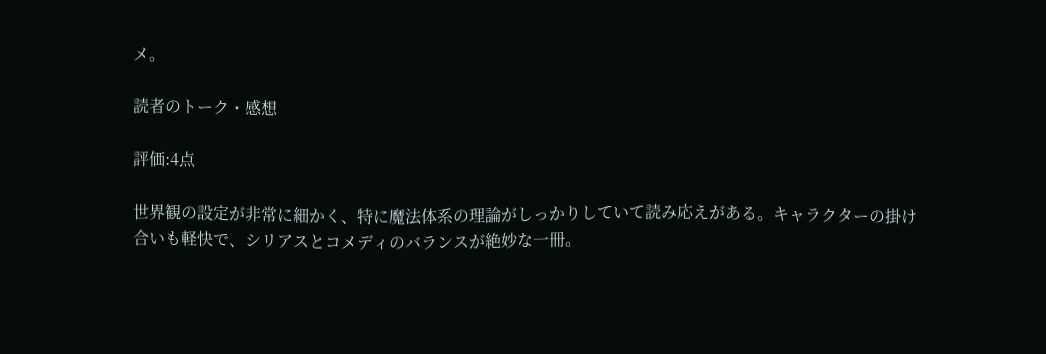メ。

読者のトーク・感想

評価:4点

世界観の設定が非常に細かく、特に魔法体系の理論がしっかりしていて読み応えがある。キャラクターの掛け合いも軽快で、シリアスとコメディのバランスが絶妙な一冊。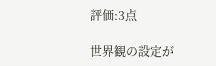評価:3点

世界観の設定が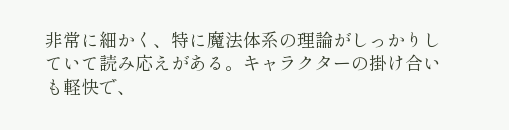非常に細かく、特に魔法体系の理論がしっかりしていて読み応えがある。キャラクターの掛け合いも軽快で、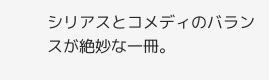シリアスとコメディのバランスが絶妙な一冊。